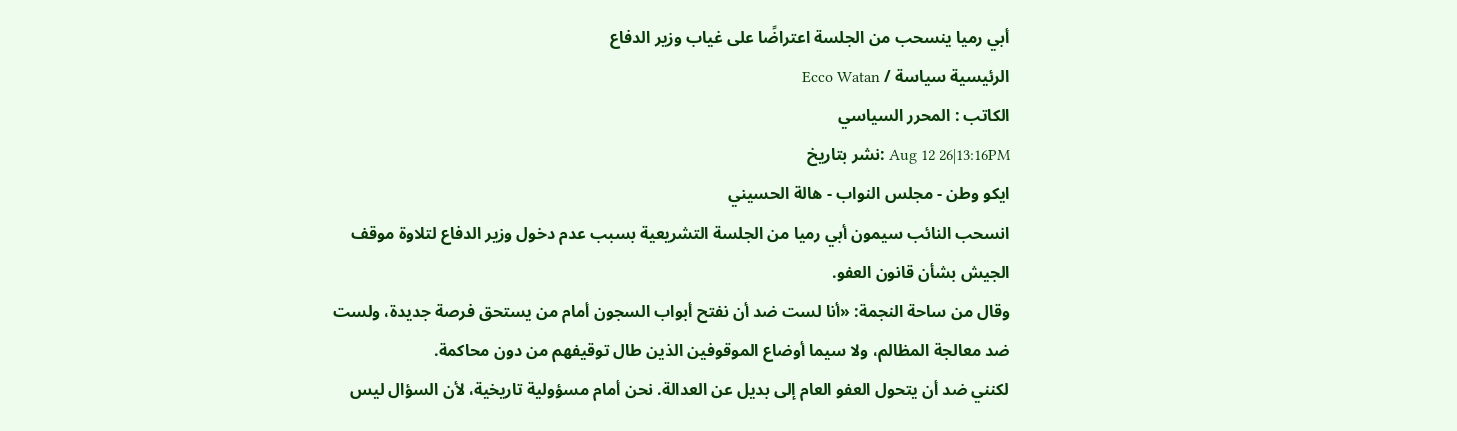أبي رميا ينسحب من الجلسة اعتراضًا على غياب وزير الدفاع
الرئيسية سياسة / Ecco Watan
الكاتب : المحرر السياسي
Aug 12 26|13:16PM :نشر بتاريخ
ايكو وطن - مجلس النواب - هالة الحسيني
انسحب النائب سيمون أبي رميا من الجلسة التشريعية بسبب عدم دخول وزير الدفاع لتلاوة موقف الجيش بشأن قانون العفو.
وقال من ساحة النجمة: «أنا لست ضد أن نفتح أبواب السجون أمام من يستحق فرصة جديدة، ولست ضد معالجة المظالم، ولا سيما أوضاع الموقوفين الذين طال توقيفهم من دون محاكمة.
لكنني ضد أن يتحول العفو العام إلى بديل عن العدالة. نحن أمام مسؤولية تاريخية، لأن السؤال ليس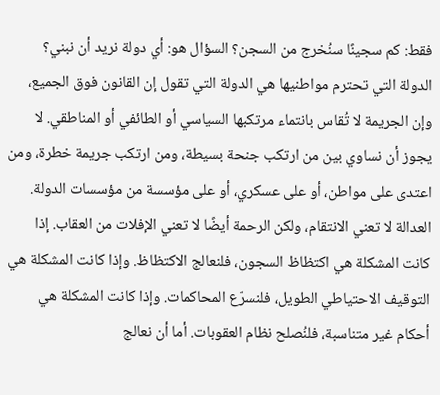فقط: كم سجينًا سنُخرج من السجن؟ السؤال هو: أي دولة نريد أن نبني؟
الدولة التي تحترم مواطنيها هي الدولة التي تقول إن القانون فوق الجميع، وإن الجريمة لا تُقاس بانتماء مرتكبها السياسي أو الطائفي أو المناطقي. لا يجوز أن نساوي بين من ارتكب جنحة بسيطة، ومن ارتكب جريمة خطرة، ومن اعتدى على مواطن، أو على عسكري، أو على مؤسسة من مؤسسات الدولة.
العدالة لا تعني الانتقام، ولكن الرحمة أيضًا لا تعني الإفلات من العقاب. إذا كانت المشكلة هي اكتظاظ السجون، فلنعالج الاكتظاظ. وإذا كانت المشكلة هي التوقيف الاحتياطي الطويل، فلنسرّع المحاكمات. وإذا كانت المشكلة هي أحكام غير متناسبة، فلنُصلح نظام العقوبات. أما أن نعالج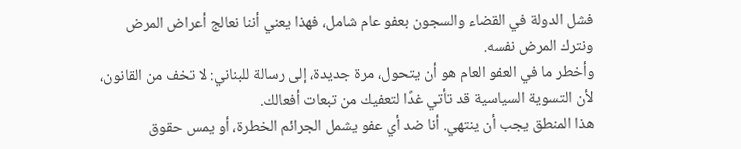فشل الدولة في القضاء والسجون بعفو عام شامل، فهذا يعني أننا نعالج أعراض المرض ونترك المرض نفسه.
وأخطر ما في العفو العام هو أن يتحول، مرة جديدة، إلى رسالة للبناني: لا تخف من القانون، لأن التسوية السياسية قد تأتي غدًا لتعفيك من تبعات أفعالك.
هذا المنطق يجب أن ينتهي. أنا ضد أي عفو يشمل الجرائم الخطرة، أو يمس حقوق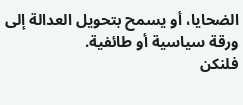الضحايا، أو يسمح بتحويل العدالة إلى ورقة سياسية أو طائفية.
فلنكن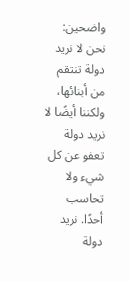واضحين: نحن لا نريد دولة تنتقم من أبنائها، ولكننا أيضًا لا نريد دولة تعفو عن كل شيء ولا تحاسب أحدًا. نريد دولة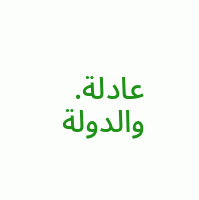عادلة. والدولة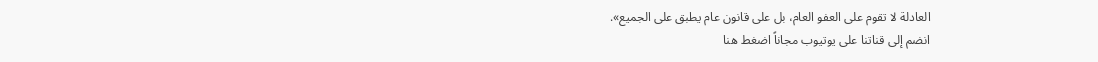العادلة لا تقوم على العفو العام، بل على قانون عام يطبق على الجميع».
انضم إلى قناتنا على يوتيوب مجاناً اضغط هنا